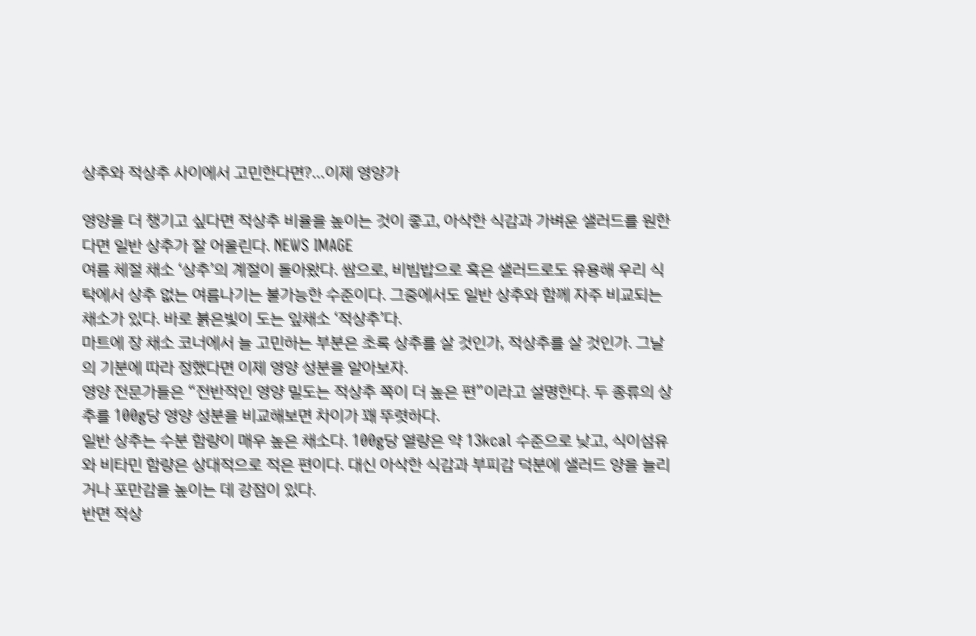상추와 적상추 사이에서 고민한다면?…이제 영양가

영양을 더 챙기고 싶다면 적상추 비율을 높이는 것이 좋고, 아삭한 식감과 가벼운 샐러드를 원한다면 일반 상추가 잘 어울린다. NEWS IMAGE
여름 체절 채소 ‘상추’의 계절이 돌아왔다. 쌈으로, 비빔밥으로 혹은 샐러드로도 유용해 우리 식탁에서 상추 없는 여름나기는 불가능한 수준이다. 그중에서도 일반 상추와 함께 자주 비교되는 채소가 있다. 바로 붉은빛이 도는 잎채소 ‘적상추’다.
마트에 장 채소 코너에서 늘 고민하는 부분은 초록 상추를 살 것인가, 적상추를 살 것인가. 그날의 기분에 따라 정했다면 이제 영양 성분을 알아보자.
영양 전문가들은 “전반적인 영양 밀도는 적상추 쪽이 더 높은 편”이라고 설명한다. 두 종류의 상추를 100g당 영양 성분을 비교해보면 차이가 꽤 뚜렷하다.
일반 상추는 수분 함량이 매우 높은 채소다. 100g당 열량은 약 13kcal 수준으로 낮고, 식이섬유와 비타민 함량은 상대적으로 적은 편이다. 대신 아삭한 식감과 부피감 덕분에 샐러드 양을 늘리거나 포만감을 높이는 데 강점이 있다.
반면 적상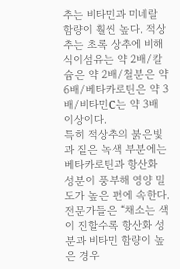추는 비타민과 미네랄 함량이 훨씬 높다. 적상추는 초록 상추에 비해 식이섬유는 약 2배/칼슘은 약 2배/철분은 약 6배/베타카로틴은 약 3배/비타민C는 약 3배 이상이다.
특히 적상추의 붉은빛과 짙은 녹색 부분에는 베타카로틴과 항산화 성분이 풍부해 영양 밀도가 높은 편에 속한다. 전문가들은 “채소는 색이 진할수록 항산화 성분과 비타민 함량이 높은 경우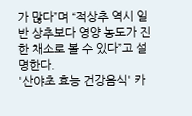가 많다”며 “적상추 역시 일반 상추보다 영양 농도가 진한 채소로 볼 수 있다”고 설명한다.
'산야초 효능 건강음식' 카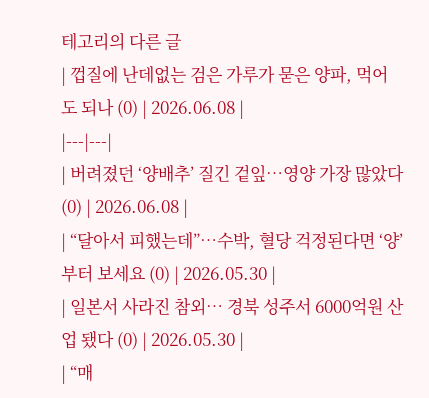테고리의 다른 글
| 껍질에 난데없는 검은 가루가 묻은 양파, 먹어도 되나 (0) | 2026.06.08 |
|---|---|
| 버려졌던 ‘양배추’ 질긴 겉잎…영양 가장 많았다 (0) | 2026.06.08 |
| “달아서 피했는데”…수박, 혈당 걱정된다면 ‘양’부터 보세요 (0) | 2026.05.30 |
| 일본서 사라진 참외… 경북 성주서 6000억원 산업 됐다 (0) | 2026.05.30 |
| “매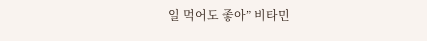일 먹어도 좋아” 비타민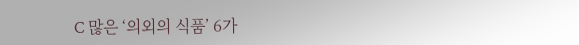C 많은 ‘의외의 식품’ 6가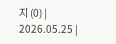지 (0) | 2026.05.25 |